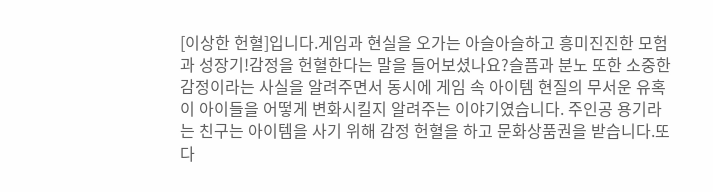[이상한 헌혈]입니다.게임과 현실을 오가는 아슬아슬하고 흥미진진한 모험과 성장기!감정을 헌혈한다는 말을 들어보셨나요?슬픔과 분노 또한 소중한 감정이라는 사실을 알려주면서 동시에 게임 속 아이템 현질의 무서운 유혹이 아이들을 어떻게 변화시킬지 알려주는 이야기였습니다. 주인공 용기라는 친구는 아이템을 사기 위해 감정 헌혈을 하고 문화상품권을 받습니다.또다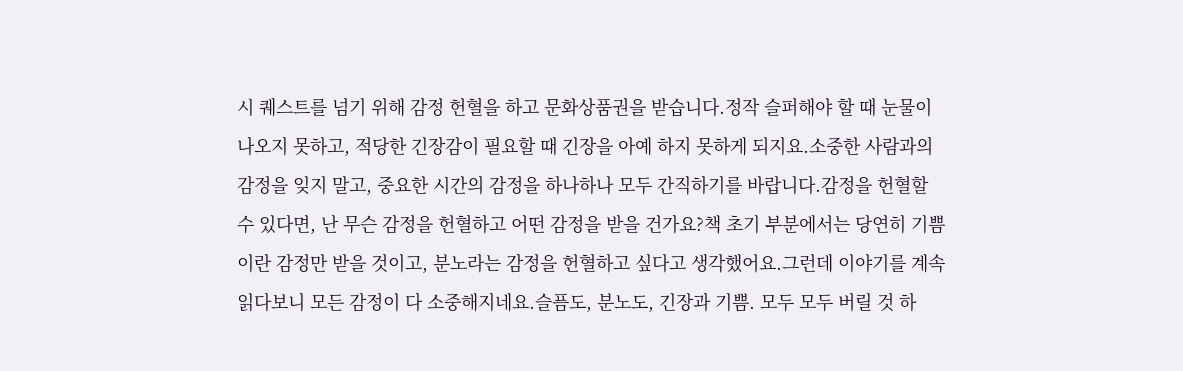시 퀘스트를 넘기 위해 감정 헌혈을 하고 문화상품권을 받습니다.정작 슬퍼해야 할 때 눈물이 나오지 못하고, 적당한 긴장감이 필요할 때 긴장을 아예 하지 못하게 되지요.소중한 사람과의 감정을 잊지 말고, 중요한 시간의 감정을 하나하나 모두 간직하기를 바랍니다.감정을 헌혈할 수 있다면, 난 무슨 감정을 헌혈하고 어떤 감정을 받을 건가요?책 초기 부분에서는 당연히 기쁨이란 감정만 받을 것이고, 분노라는 감정을 헌혈하고 싶다고 생각했어요.그런데 이야기를 계속 읽다보니 모든 감정이 다 소중해지네요.슬픔도, 분노도, 긴장과 기쁨. 모두 모두 버릴 것 하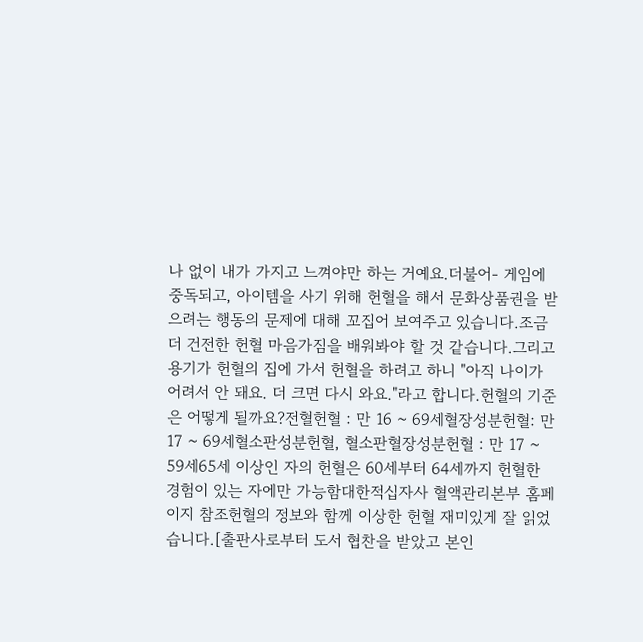나 없이 내가 가지고 느껴야만 하는 거예요.더불어- 게임에 중독되고, 아이템을 사기 위해 헌혈을 해서 문화상품권을 받으려는 행동의 문제에 대해 꼬집어 보여주고 있습니다.조금 더 건전한 헌혈 마음가짐을 배워봐야 할 것 같습니다.그리고 용기가 헌혈의 집에 가서 헌혈을 하려고 하니 "아직 나이가 어려서 안 돼요. 더 크면 다시 와요."라고 합니다.헌혈의 기준은 어떻게 될까요?전혈헌혈 : 만 16 ~ 69세혈장성분헌혈: 만 17 ~ 69세혈소판성분헌혈, 혈소판혈장성분헌혈 : 만 17 ~ 59세65세 이상인 자의 헌혈은 60세부터 64세까지 헌혈한 경험이 있는 자에만 가능함대한적십자사 혈액관리본부 홈페이지 참조헌혈의 정보와 함께 이상한 헌혈 재미있게 잘 읽었습니다.[출판사로부터 도서 협찬을 받았고 본인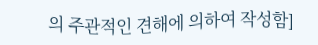의 주관적인 견해에 의하여 작성함]